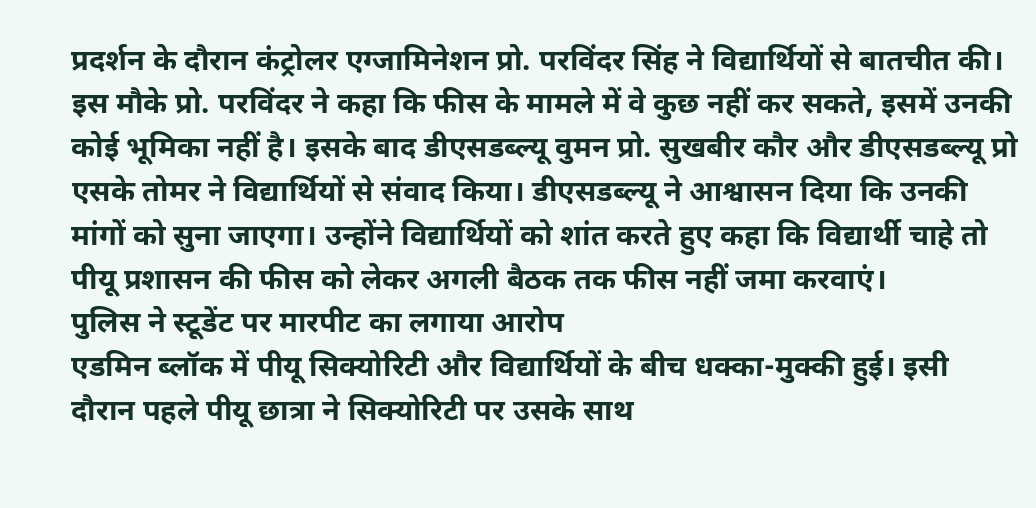प्रदर्शन के दौरान कंट्रोलर एग्जामिनेशन प्रो. परविंदर सिंह ने विद्यार्थियों से बातचीत की। इस मौके प्रो. परविंदर ने कहा कि फीस के मामले में वे कुछ नहीं कर सकते, इसमें उनकी कोई भूमिका नहीं है। इसके बाद डीएसडब्ल्यू वुमन प्रो. सुखबीर कौर और डीएसडब्ल्यू प्रो एसके तोमर ने विद्यार्थियों से संवाद किया। डीएसडब्ल्यू ने आश्वासन दिया कि उनकी मांगों को सुना जाएगा। उन्होंने विद्यार्थियों को शांत करते हुए कहा कि विद्यार्थी चाहे तो पीयू प्रशासन की फीस को लेकर अगली बैठक तक फीस नहीं जमा करवाएं।
पुलिस ने स्टूडेंट पर मारपीट का लगाया आरोप
एडमिन ब्लॉक में पीयू सिक्योरिटी और विद्यार्थियों के बीच धक्का-मुक्की हुई। इसी दौरान पहले पीयू छात्रा ने सिक्योरिटी पर उसके साथ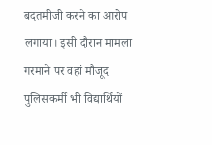बदतमीजी करने का आरोप लगाया। इसी दौरान मामला गरमाने पर वहां मौजूद पुलिसकर्मी भी विद्यार्थियों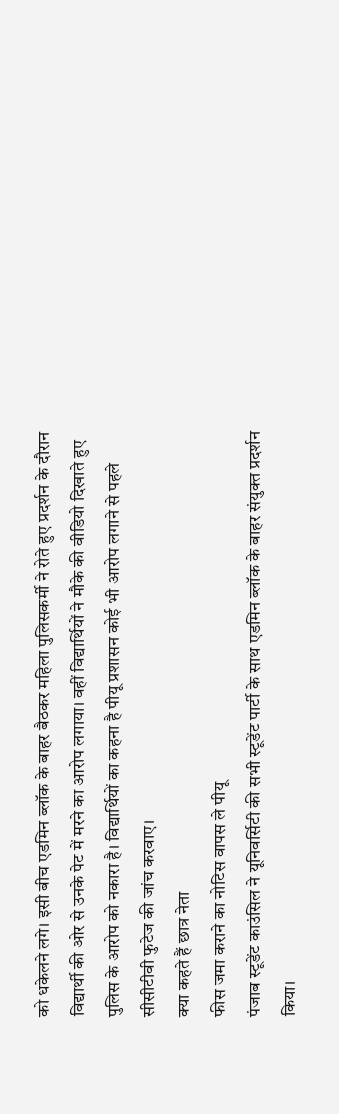को धकेलने लगे। इसी बीच एडमिन ब्लॉक के बाहर बैठकर महिला पुलिसकर्मी ने रोते हुए प्रदर्शन के दौरान विद्यार्थी की ओर से उनके पेट में मरने का आरोप लगाया। वहीं विद्यार्थियों ने मौके की वीडियो दिखाते हुए पुलिस के आरोप को नकारा है। विद्यार्थियों का कहना है पीयू प्रशासन कोई भी आरोप लगाने से पहले सीसीटीवी फुटेज की जांच करवाए।
क्या कहते हैं छात्र नेता
फीस जमा कराने का नोटिस वापस ले पीयू
पंजाब स्टूडेंट काउंसिल ने यूनिवर्सिटी की सभी स्टूडेंट पार्टी के साथ एडमिन ब्लॉक के बाहर संयुक्त प्रदर्शन किया।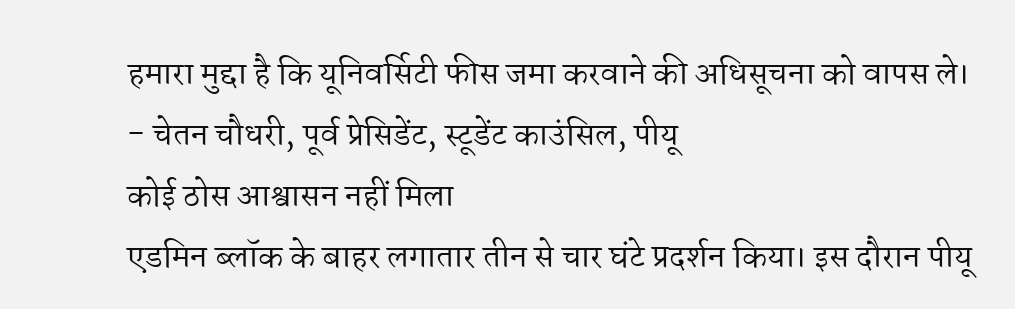हमारा मुद्दा है कि यूनिवर्सिटी फीस जमा करवाने की अधिसूचना को वापस ले।
- चेतन चौधरी, पूर्व प्रेसिडेंट, स्टूडेंट काउंसिल, पीयू
कोई ठोस आश्वासन नहीं मिला
एडमिन ब्लॉक के बाहर लगातार तीन से चार घंटे प्रदर्शन किया। इस दौरान पीयू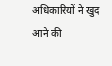अधिकारियों ने खुद आने की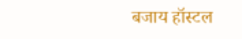बजाय हॉस्टल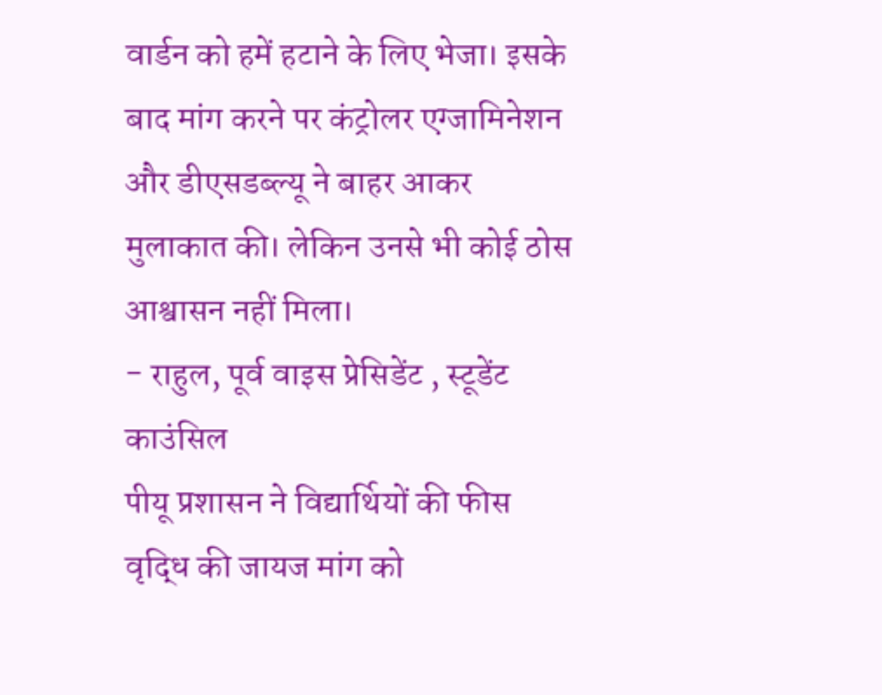वार्डन को हमें हटाने के लिए भेजा। इसके बाद मांग करने पर कंट्रोलर एग्जामिनेशन और डीएसडब्ल्यू ने बाहर आकर मुलाकात की। लेकिन उनसे भी कोई ठोस आश्वासन नहीं मिला।
- राहुल, पूर्व वाइस प्रेसिडेंट , स्टूडेंट काउंसिल
पीयू प्रशासन ने विद्यार्थियों की फीस वृद्धि की जायज मांग को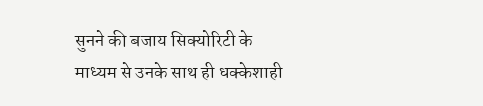सुनने की बजाय सिक्योरिटी के माध्यम से उनके साथ ही धक्केशाही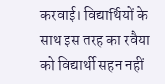करवाई। विद्यार्थियों के साथ इस तरह का रवैया को विद्यार्थी सहन नहीं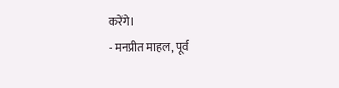करेंगे।
- मनप्रीत माहल, पूर्व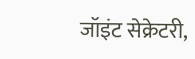जॉइंट सेक्रेटरी,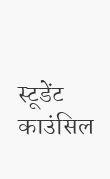स्टूडेंट काउंसिल